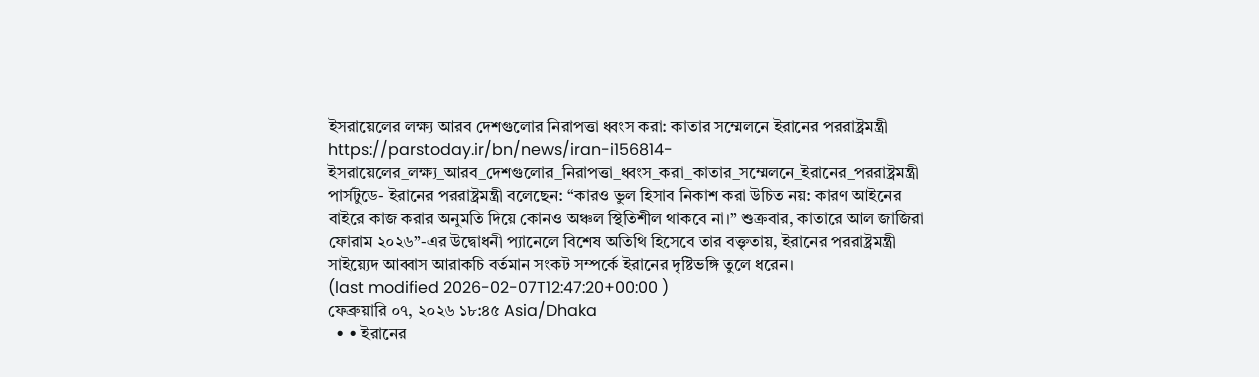ইসরায়েলের লক্ষ্য আরব দেশগুলোর নিরাপত্তা ধ্বংস করা: কাতার সম্মেলনে ইরানের পররাষ্ট্রমন্ত্রী
https://parstoday.ir/bn/news/iran-i156814-ইসরায়েলের_লক্ষ্য_আরব_দেশগুলোর_নিরাপত্তা_ধ্বংস_করা_কাতার_সম্মেলনে_ইরানের_পররাষ্ট্রমন্ত্রী
পার্সটুডে- ইরানের পররাষ্ট্রমন্ত্রী বলেছেন: “কারও ভুল হিসাব নিকাশ করা উচিত নয়: কারণ আইনের বাইরে কাজ করার অনুমতি দিয়ে কোনও অঞ্চল স্থিতিশীল থাকবে না।” শুক্রবার, কাতারে আল জাজিরা ফোরাম ২০২৬”-এর উদ্বোধনী প্যানেলে বিশেষ অতিথি হিসেবে তার বক্তৃতায়, ইরানের পররাষ্ট্রমন্ত্রী সাইয়্যেদ আব্বাস আরাকচি বর্তমান সংকট সম্পর্কে ইরানের দৃষ্টিভঙ্গি তুলে ধরেন।
(last modified 2026-02-07T12:47:20+00:00 )
ফেব্রুয়ারি ০৭, ২০২৬ ১৮:৪৫ Asia/Dhaka
  • • ইরানের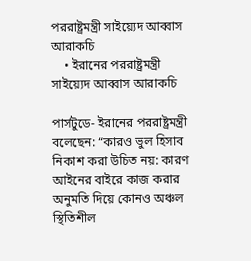পররাষ্ট্রমন্ত্রী সাইয়্যেদ আব্বাস আরাকচি
    • ইরানের পররাষ্ট্রমন্ত্রী সাইয়্যেদ আব্বাস আরাকচি

পার্সটুডে- ইরানের পররাষ্ট্রমন্ত্রী বলেছেন: “কারও ভুল হিসাব নিকাশ করা উচিত নয়: কারণ আইনের বাইরে কাজ করার অনুমতি দিয়ে কোনও অঞ্চল স্থিতিশীল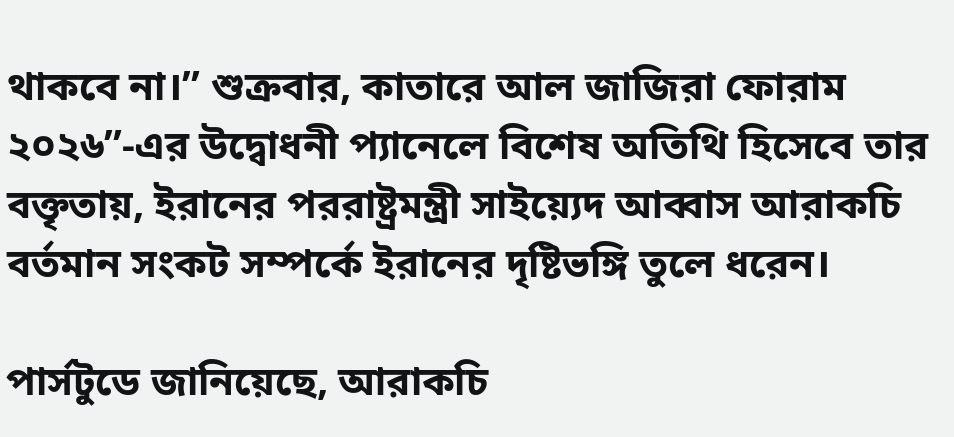থাকবে না।” শুক্রবার, কাতারে আল জাজিরা ফোরাম ২০২৬”-এর উদ্বোধনী প্যানেলে বিশেষ অতিথি হিসেবে তার বক্তৃতায়, ইরানের পররাষ্ট্রমন্ত্রী সাইয়্যেদ আব্বাস আরাকচি বর্তমান সংকট সম্পর্কে ইরানের দৃষ্টিভঙ্গি তুলে ধরেন।

পার্সটুডে জানিয়েছে, আরাকচি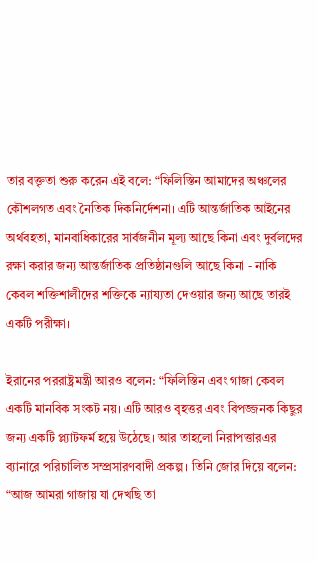তার বক্তৃতা শুরু করেন এই বলে: “ফিলিস্তিন আমাদের অঞ্চলের কৌশলগত এবং নৈতিক দিকনির্দেশনা। এটি আন্তর্জাতিক আইনের অর্থবহতা, মানবাধিকারের সার্বজনীন মূল্য আছে কিনা এবং দুর্বলদের রক্ষা করার জন্য আন্তর্জাতিক প্রতিষ্ঠানগুলি আছে কিনা - নাকি কেবল শক্তিশালীদের শক্তিকে ন্যায্যতা দেওয়ার জন্য আছে তারই একটি পরীক্ষা।

ইরানের পররাষ্ট্রমন্ত্রী আরও বলেন: “ফিলিস্তিন এবং গাজা কেবল একটি মানবিক সংকট নয়। এটি আরও বৃহত্তর এবং বিপজ্জনক কিছুর জন্য একটি প্ল্যাটফর্ম হয়ে উঠেছে। আর তাহলো নিরাপত্তারএর ব্যানারে পরিচালিত সম্প্রসারণবাদী প্রকল্প। তিনি জোর দিয়ে বলেন: “আজ আমরা গাজায় যা দেখছি তা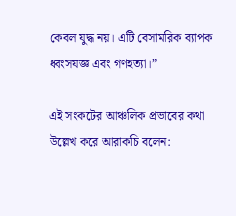কেবল যুদ্ধ নয়। এটি বেসামরিক ব্যাপক ধ্বংসযজ্ঞ এবং গণহত্যা।”

এই সংকটের আঞ্চলিক প্রভাবের কথা উল্লেখ করে আরাকচি বলেন: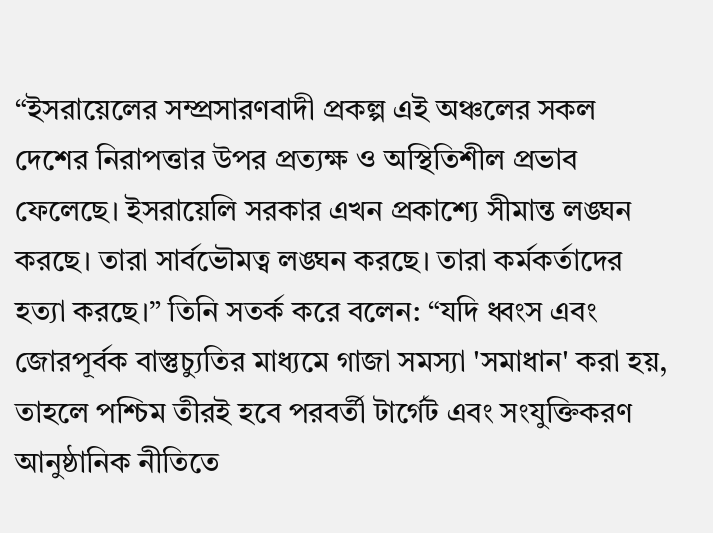“ইসরায়েলের সম্প্রসারণবাদী প্রকল্প এই অঞ্চলের সকল দেশের নিরাপত্তার উপর প্রত্যক্ষ ও অস্থিতিশীল প্রভাব ফেলেছে। ইসরায়েলি সরকার এখন প্রকাশ্যে সীমান্ত লঙ্ঘন করছে। তারা সার্বভৌমত্ব লঙ্ঘন করছে। তারা কর্মকর্তাদের হত্যা করছে।” তিনি সতর্ক করে বলেন: “যদি ধ্বংস এবং জোরপূর্বক বাস্তুচ্যুতির মাধ্যমে গাজা সমস্যা 'সমাধান' করা হয়, তাহলে পশ্চিম তীরই হবে পরবর্তী টার্গেট এবং সংযুক্তিকরণ আনুষ্ঠানিক নীতিতে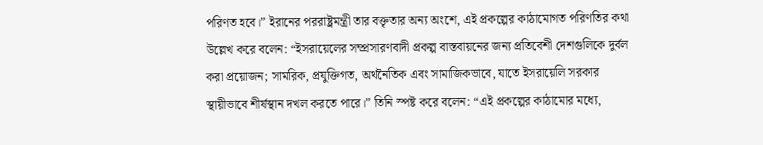পরিণত হবে।” ইরানের পররাষ্ট্রমন্ত্রী তার বক্তৃতার অন্য অংশে, এই প্রকল্পের কাঠামোগত পরিণতির কথা উল্লেখ করে বলেন: “ইসরায়েলের সম্প্রসারণবাদী প্রকল্প বাস্তবায়নের জন্য প্রতিবেশী দেশগুলিকে দুর্বল করা প্রয়োজন; সামরিক, প্রযুক্তিগত, অর্থনৈতিক এবং সামাজিকভাবে, যাতে ইসরায়েলি সরকার স্থায়ীভাবে শীর্ষস্থান দখল করতে পারে।” তিনি স্পষ্ট করে বলেন: “এই প্রকল্পের কাঠামোর মধ্যে,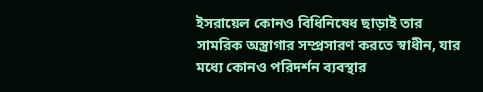ইসরায়েল কোনও বিধিনিষেধ ছাড়াই তার সামরিক অস্ত্রাগার সম্প্রসারণ করতে স্বাধীন, যার মধ্যে কোনও পরিদর্শন ব্যবস্থার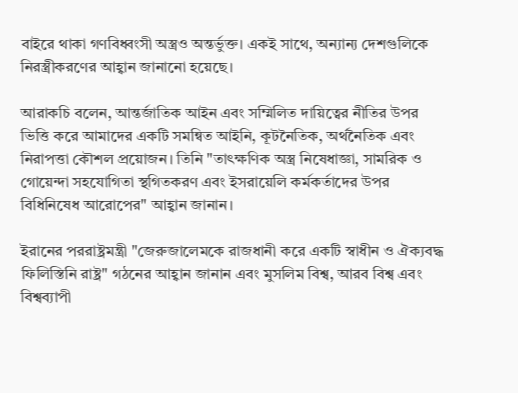বাইরে থাকা গণবিধ্বংসী অস্ত্রও অন্তর্ভুক্ত। একই সাথে, অন্যান্য দেশগুলিকে নিরস্ত্রীকরণের আহ্বান জানানো হয়েছে।

আরাকচি বলেন, আন্তর্জাতিক আইন এবং সম্মিলিত দায়িত্বের নীতির উপর ভিত্তি করে আমাদের একটি সমন্বিত আইনি, কূটনৈতিক, অর্থনৈতিক এবং নিরাপত্তা কৌশল প্রয়োজন। তিনি "তাৎক্ষণিক অস্ত্র নিষেধাজ্ঞা, সামরিক ও গোয়েন্দা সহযোগিতা স্থগিতকরণ এবং ইসরায়েলি কর্মকর্তাদের উপর বিধিনিষেধ আরোপের" আহ্বান জানান।

ইরানের পররাষ্ট্রমন্ত্রী "জেরুজালেমকে রাজধানী করে একটি স্বাধীন ও ঐক্যবদ্ধ ফিলিস্তিনি রাষ্ট্র" গঠনের আহ্বান জানান এবং মুসলিম বিশ্ব, আরব বিশ্ব এবং বিশ্বব্যাপী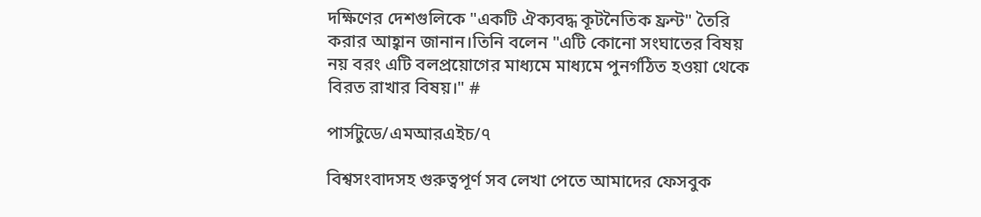দক্ষিণের দেশগুলিকে "একটি ঐক্যবদ্ধ কূটনৈতিক ফ্রন্ট" তৈরি করার আহ্বান জানান।তিনি বলেন "এটি কোনো সংঘাতের বিষয় নয় বরং এটি বলপ্রয়োগের মাধ্যমে মাধ্যমে পুনর্গঠিত হওয়া থেকে বিরত রাখার বিষয়।" #

পার্সটুডে/এমআরএইচ/৭

বিশ্বসংবাদসহ গুরুত্বপূর্ণ সব লেখা পেতে আমাদের ফেসবুক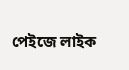পেইজে লাইক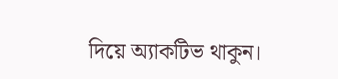দিয়ে অ্যাকটিভ থাকুন।